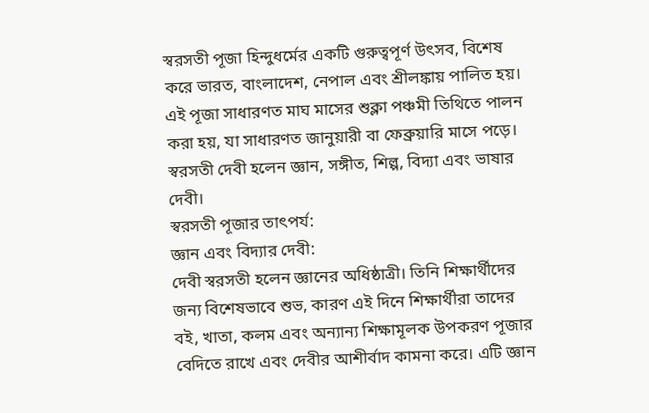স্বরসতী পূজা হিন্দুধর্মের একটি গুরুত্বপূর্ণ উৎসব, বিশেষ করে ভারত, বাংলাদেশ, নেপাল এবং শ্রীলঙ্কায় পালিত হয়। এই পূজা সাধারণত মাঘ মাসের শুক্লা পঞ্চমী তিথিতে পালন করা হয়, যা সাধারণত জানুয়ারী বা ফেব্রুয়ারি মাসে পড়ে। স্বরসতী দেবী হলেন জ্ঞান, সঙ্গীত, শিল্প, বিদ্যা এবং ভাষার দেবী।
স্বরসতী পূজার তাৎপর্য:
জ্ঞান এবং বিদ্যার দেবী:
দেবী স্বরসতী হলেন জ্ঞানের অধিষ্ঠাত্রী। তিনি শিক্ষার্থীদের জন্য বিশেষভাবে শুভ, কারণ এই দিনে শিক্ষার্থীরা তাদের বই, খাতা, কলম এবং অন্যান্য শিক্ষামূলক উপকরণ পূজার বেদিতে রাখে এবং দেবীর আশীর্বাদ কামনা করে। এটি জ্ঞান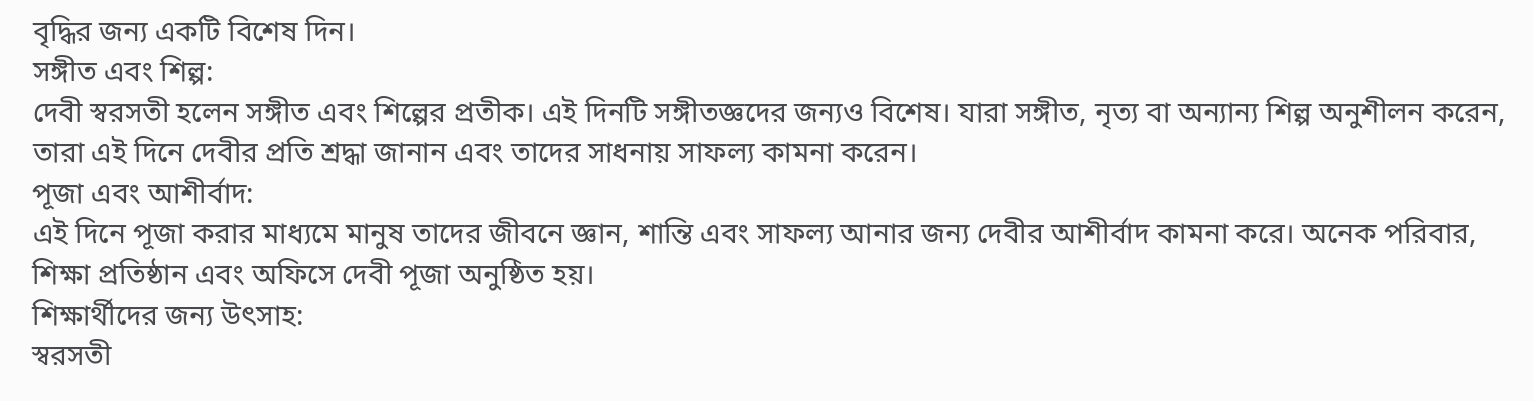বৃদ্ধির জন্য একটি বিশেষ দিন।
সঙ্গীত এবং শিল্প:
দেবী স্বরসতী হলেন সঙ্গীত এবং শিল্পের প্রতীক। এই দিনটি সঙ্গীতজ্ঞদের জন্যও বিশেষ। যারা সঙ্গীত, নৃত্য বা অন্যান্য শিল্প অনুশীলন করেন, তারা এই দিনে দেবীর প্রতি শ্রদ্ধা জানান এবং তাদের সাধনায় সাফল্য কামনা করেন।
পূজা এবং আশীর্বাদ:
এই দিনে পূজা করার মাধ্যমে মানুষ তাদের জীবনে জ্ঞান, শান্তি এবং সাফল্য আনার জন্য দেবীর আশীর্বাদ কামনা করে। অনেক পরিবার, শিক্ষা প্রতিষ্ঠান এবং অফিসে দেবী পূজা অনুষ্ঠিত হয়।
শিক্ষার্থীদের জন্য উৎসাহ:
স্বরসতী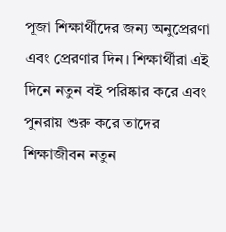পূজা শিক্ষার্থীদের জন্য অনুপ্রেরণা এবং প্রেরণার দিন। শিক্ষার্থীরা এই দিনে নতুন বই পরিষ্কার করে এবং পুনরায় শুরু করে তাদের শিক্ষাজীবন নতুন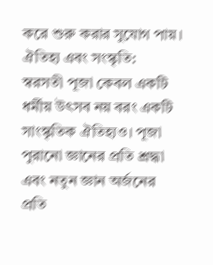করে শুরু করার সুযোগ পায়।
ঐতিহ্য এবং সংস্কৃতি:
স্বরসতী পূজা কেবল একটি ধর্মীয় উৎসব নয় বরং একটি সাংস্কৃতিক ঐতিহ্যও। পূজা পুরানো জ্ঞানের প্রতি শ্রদ্ধা এবং নতুন জ্ঞান অর্জনের প্রতি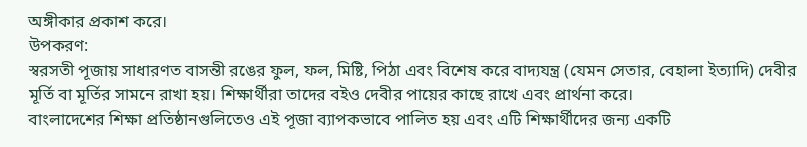অঙ্গীকার প্রকাশ করে।
উপকরণ:
স্বরসতী পূজায় সাধারণত বাসন্তী রঙের ফুল, ফল, মিষ্টি, পিঠা এবং বিশেষ করে বাদ্যযন্ত্র (যেমন সেতার, বেহালা ইত্যাদি) দেবীর মূর্তি বা মূর্তির সামনে রাখা হয়। শিক্ষার্থীরা তাদের বইও দেবীর পায়ের কাছে রাখে এবং প্রার্থনা করে।
বাংলাদেশের শিক্ষা প্রতিষ্ঠানগুলিতেও এই পূজা ব্যাপকভাবে পালিত হয় এবং এটি শিক্ষার্থীদের জন্য একটি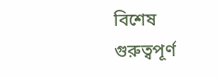বিশেষ গুরুত্বপূর্ণ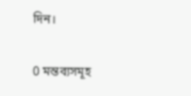দিন।

0 মন্তব্যসমূহ